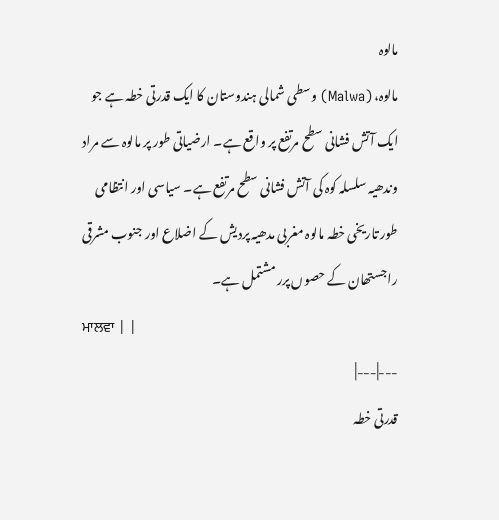مالوہ
مالوہ، (Malwa) وسطی شمالی ہندوستان کا ایک قدرتی خطہ ہے جو ایک آتش فشانی سطح مرتفع پر واقع ہے۔ ارضیاتی طور پر مالوہ سے مراد وندھیہ سلسلہ کوہ کی آتش فشانی سطح مرتفع ہے۔ سیاسی اور انتظامی طور تاریخی خطہ مالوہ مغربی مدھیہ پردیش کے اضلاع اور جنوب مشرقی راجستھان کے حصوں پرر مشتمل ہے۔
ਮਾਲਵਾ | |
---|---|
قدرتی خطہ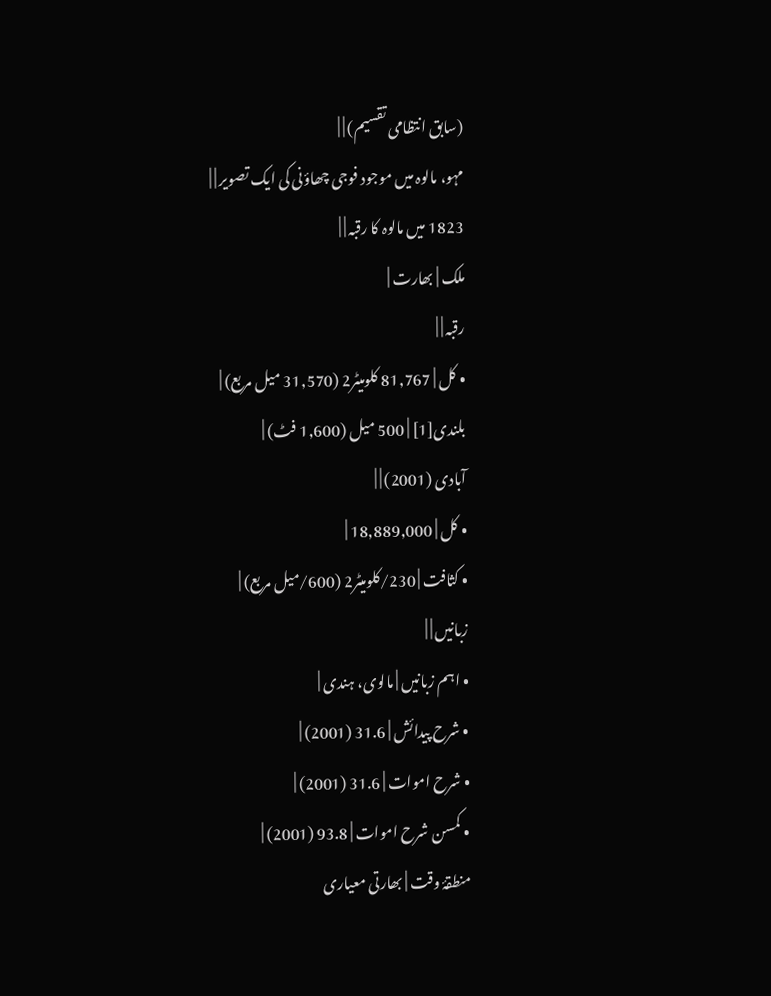(سابق انتظامی تقسیم) | |
مہو، مالوہ میں موجود فوجی چھاؤنی کی ایک تصویر | |
1823 میں مالوہ کا رقبہ | |
ملک | بھارت |
رقبہ | |
• کل | 81,767 کلومیٹر2 (31,570 میل مربع) |
بلندی[1] | 500 میل (1,600 فٹ) |
آبادی (2001) | |
• کل | 18,889,000 |
• کثافت | 230/کلومیٹر2 (600/میل مربع) |
زبانیں | |
• اہم زبانیں | مالوی، ہندی |
• شرح پیدائش | 31.6 (2001) |
• شرح اموات | 31.6 (2001) |
• کمسن شرح اموات | 93.8 (2001) |
منطقۂ وقت | بھارتی معیاری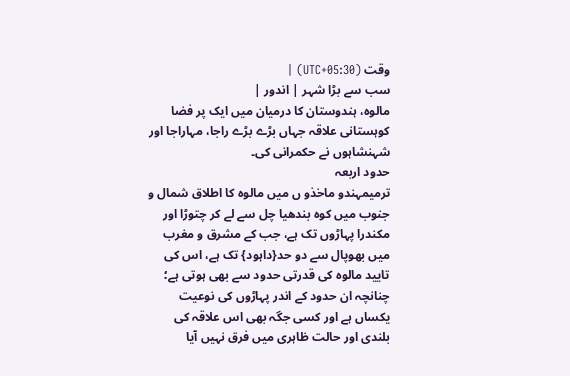وقت (UTC+05:30) |
سب سے بڑا شہر | اندور |
مالوہ، ہندوستان کا درمیان میں ایک پر فضا کوہستانی علاقہ جہاں بڑے بڑے راجا، مہاراجا اور شہنشاہوں نے حکمرانی کی۔
حدود اربعہ
ترمیمہندو ماخذو ں میں مالوہ کا اطلاق شمال و جنوب میں کوہ بندھیا چل سے لے کر چتوڑا اور مکندرا پہاڑوں تک ہے، جب کے مشرق و مغرب میں بھوپال سے دو حد{داہود} تک ہے، اس کی تایید مالوہ کی قدرتی حدود سے بھی ہوتی ہے؛ چنانچہ ان حدود کے اندر پہاڑوں کی نوعیت یکساں ہے اور کسی جگہ بھی اس علاقہ کی بلندی اور حالت ظاہری میں فرق نہیں آیا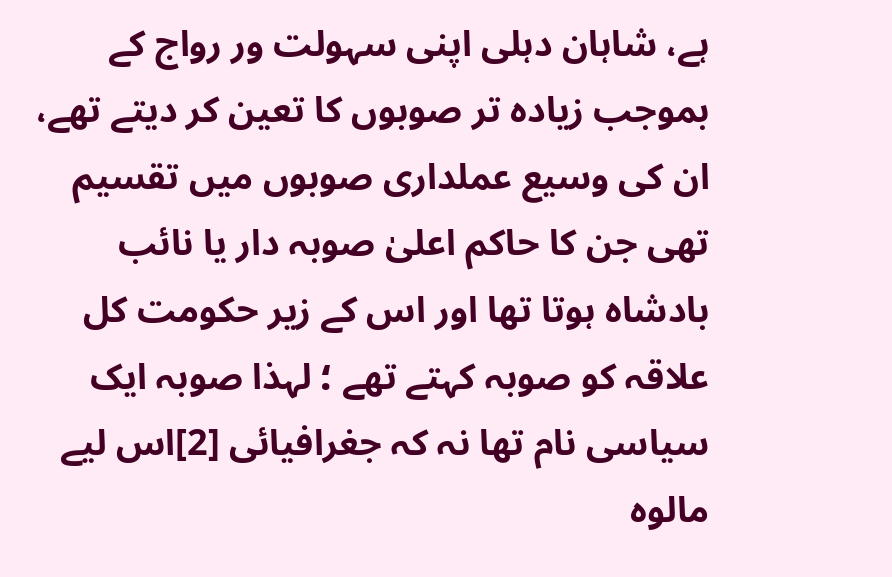ہے، شاہان دہلی اپنی سہولت ور رواج کے بموجب زیادہ تر صوبوں کا تعین کر دیتے تھے، ان کی وسیع عملداری صوبوں میں تقسیم تھی جن کا حاکم اعلیٰ صوبہ دار یا نائب بادشاہ ہوتا تھا اور اس کے زیر حکومت کل علاقہ کو صوبہ کہتے تھے ؛ لہذا صوبہ ایک سیاسی نام تھا نہ کہ جغرافیائی [2]اس لیے مالوہ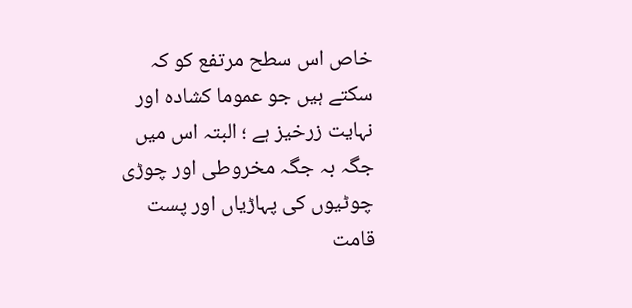خاص اس سطح مرتفع کو کہ سکتے ہیں جو عموما کشادہ اور نہایت زرخیز ہے ؛ البتہ اس میں جگہ بہ جگہ مخروطی اور چوڑی چوٹیوں کی پہاڑیاں اور پست قامت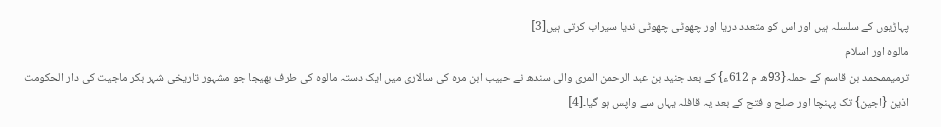پہاڑیوں کے سلسلہ ہیں اور اس کو متعدد دریا اور چھوٹی چھوٹی ندیا سیراب کرتی ہیں[3]
مالوہ اور اسلام
ترمیممحمد بن قاسم کے حملہ{93ھ م 612ء} کے بعد جنید بن عبد الرحمن المری والی سندھ نے حبیب ابن مرہ کی سالاری میں ایک دستہ مالوہ کی طرف بھیجا جو مشہور تاریخی شہر بکر ماجیت کی دار الحکومت اذین {اجین} تک پہنچا اور صلح و فتح کے بعد یہ قافلہ یہاں سے واپس ہو گیا۔[4]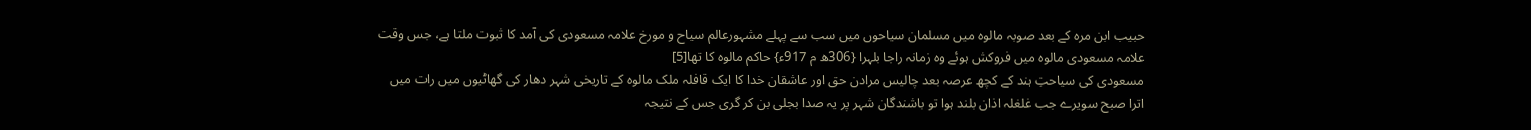حبیب ابن مرہ کے بعد صوبہ مالوہ میں مسلمان سیاحوں میں سب سے پہلے مشہورعالم سیاح و مورخ علامہ مسعودی کی آمد کا ثبوت ملتا ہے، جس وقت علامہ مسعودی مالوہ میں فروکش ہوئے وہ زمانہ راجا بلہرا {306ھ م 917ء} حاکم مالوہ کا تھا[5]
مسعودی کی سیاحتِ ہند کے کچھ عرصہ بعد چالیس مرادن حق اور عاشقان خدا کا ایک قافلہ ملک مالوہ کے تاریخی شہر دھار کی گھاٹیوں میں رات میں اترا صبح سویرے جب غلغلہ اذان بلند ہوا تو باشندگان شہر پر یہ صدا بجلی بن کر گری جس کے نتیجہ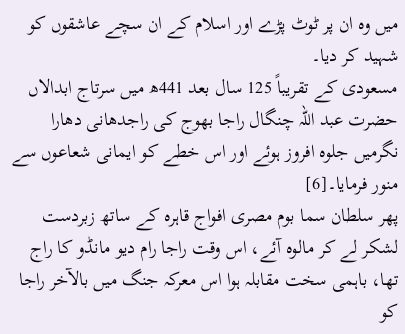میں وہ ان پر ٹوٹ پڑے اور اسلام کے ان سچے عاشقوں کو شہید کر دیا۔
مسعودی کے تقریباً 125 سال بعد 441ھ میں سرتاج ابدالاں حضرت عبد اللہ چنگال راجا بھوج کی راجدھانی دھارا نگرمیں جلوہ افروز ہوئے اور اس خطے کو ایمانی شعاعوں سے منور فرمایا۔[6]
پھر سلطان سما بوم مصری افواج قاہرہ کے ساتھ زبردست لشکر لے کر مالوہ آئے، اس وقت راجا رام دیو مانڈو کا راج تھا، باہمی سخت مقابلہ ہوا اس معرکہ جنگ میں بالآخر راجا کو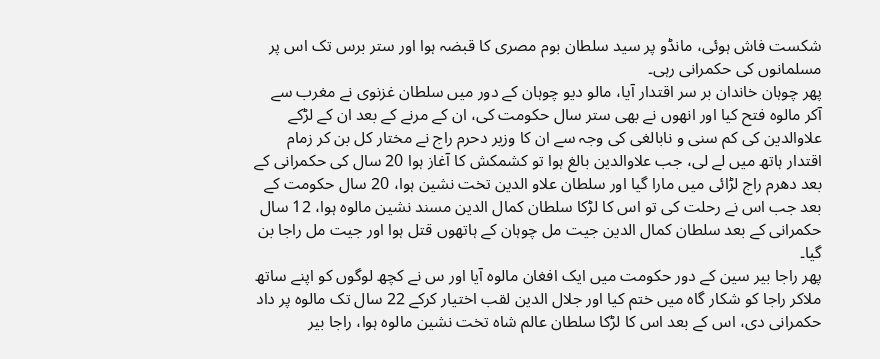شکست فاش ہوئی، مانڈو پر سید سلطان بوم مصری کا قبضہ ہوا اور ستر برس تک اس پر مسلمانوں کی حکمرانی رہی۔
پھر چوہان خاندان بر سر اقتدار آیا، مالو دیو چوہان کے دور میں سلطان غزنوی نے مغرب سے آکر مالوہ فتح کیا اور انھوں نے بھی ستر سال حکومت کی، ان کے مرنے کے بعد ان کے لڑکے علاوالدین کی کم سنی و نابالغی کی وجہ سے ان کا وزیر دحرم راج نے مختار کل بن کر زمام اقتدار ہاتھ میں لے لی، جب علاوالدین بالغ ہوا تو کشمکش کا آغاز ہوا 20 سال کی حکمرانی کے بعد دھرم راج لڑائی میں مارا گیا اور سلطان علاو الدین تخت نشین ہوا، 20 سال حکومت کے بعد جب اس نے رحلت کی تو اس کا لڑکا سلطان کمال الدین مسند نشین مالوہ ہوا، 12 سال حکمرانی کے بعد سلطان کمال الدین جیت مل چوہان کے ہاتھوں قتل ہوا اور جیت مل راجا بن گیا۔
پھر راجا بیر سین کے دور حکومت میں ایک افغان مالوہ آیا اور س نے کچھ لوگوں کو اپنے ساتھ ملاکر راجا کو شکار گاہ میں ختم کیا اور جلال الدین لقب اختیار کرکے 22 سال تک مالوہ پر داد حکمرانی دی، اس کے بعد اس کا لڑکا سلطان عالم شاہ تخت نشین مالوہ ہوا، راجا بیر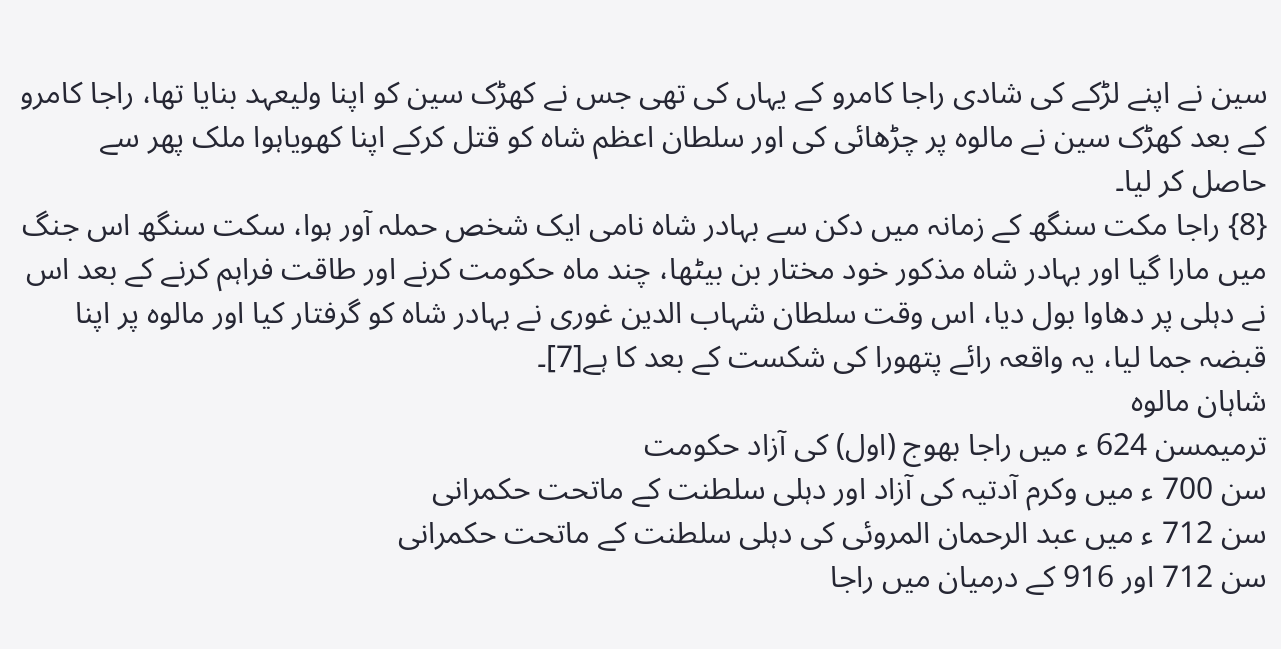سین نے اپنے لڑکے کی شادی راجا کامرو کے یہاں کی تھی جس نے کھڑک سین کو اپنا ولیعہد بنایا تھا، راجا کامرو کے بعد کھڑک سین نے مالوہ پر چڑھائی کی اور سلطان اعظم شاہ کو قتل کرکے اپنا کھویاہوا ملک پھر سے حاصل کر لیا۔
{8} راجا مکت سنگھ کے زمانہ میں دکن سے بہادر شاہ نامی ایک شخص حملہ آور ہوا، سکت سنگھ اس جنگ میں مارا گیا اور بہادر شاہ مذکور خود مختار بن بیٹھا، چند ماہ حکومت کرنے اور طاقت فراہم کرنے کے بعد اس نے دہلی پر دھاوا بول دیا، اس وقت سلطان شہاب الدین غوری نے بہادر شاہ کو گرفتار کیا اور مالوہ پر اپنا قبضہ جما لیا، یہ واقعہ رائے پتھورا کی شکست کے بعد کا ہے[7]۔
شاہان مالوہ
ترمیمسن 624 ء میں راجا بھوج (اول) کی آزاد حکومت
سن 700 ء میں وکرم آدتیہ کی آزاد اور دہلی سلطنت کے ماتحت حکمرانی
سن 712 ء میں عبد الرحمان المروئی کی دہلی سلطنت کے ماتحت حکمرانی
سن 712 اور 916 کے درمیان میں راجا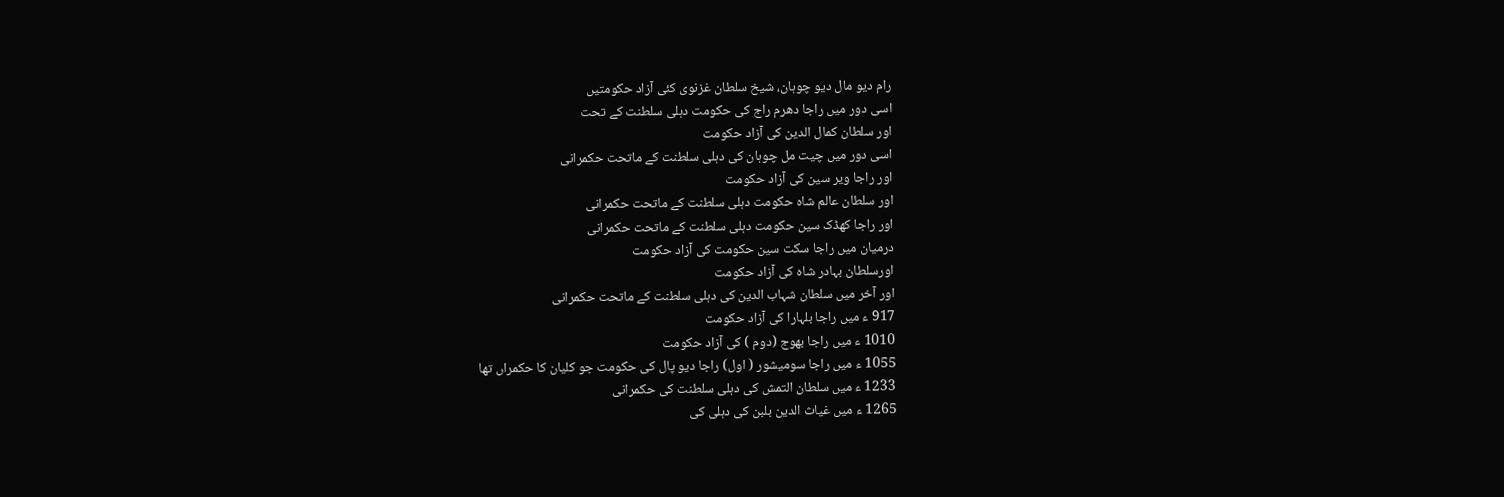رام دیو مال دیو چوہان، شیخ سلطان غزنوی کئی آزاد حکومتیں
اسی دور میں راجا دھرم راج کی حکومت دہلی سلطنت کے تحت
اور سلطان کمال الدین کی آزاد حکومت
اسی دور میں چیت مل چوہان کی دہلی سلطنت کے ماتحت حکمرانی
اور راجا ویر سین کی آزاد حکومت
اور سلطان عالم شاہ حکومت دہلی سلطنت کے ماتحت حکمرانی
اور راجا کھڈک سین حکومت دہلی سلطنت کے ماتحت حکمرانی
درمیان میں راجا سکت سین حکومت کی آزاد حکومت
اورسلطان بہادر شاہ کی آزاد حکومت
اور آخر میں سلطان شہاب الدین کی دہلی سلطنت کے ماتحت حکمرانی
917 ء میں راجا بلہارا کی آزاد حکومت
1010 ء میں راجا بھوج (دوم ) کی آزاد حکومت
1055 ء میں راجا سومیشور ( اول) راجا دیو پال کی حکومت جو کلیان کا حکمراں تھا
1233 ء میں سلطان التمش کی دہلی سلطنت کی حکمرانی
1265 ء میں غیاث الدین بلبن کی دہلی کی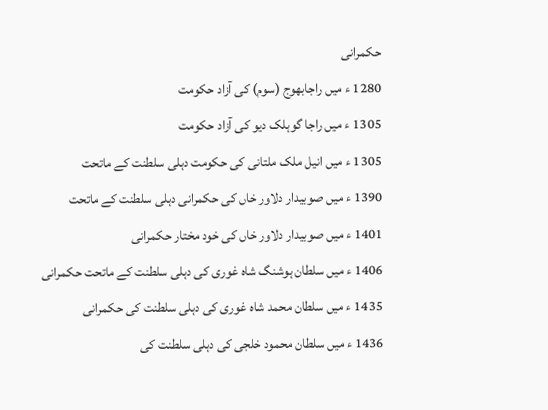حکمرانی
1280 ء میں راجابھوج (سوم) کی آزاد حکومت
1305 ء میں راجا گوہلک دیو کی آزاد حکومت
1305 ء میں انیل ملک ملتانی کی حکومت دہلی سلطنت کے ماتحت
1390 ء میں صوبیدار دلاور خاں کی حکمرانی دہلی سلطنت کے ماتحت
1401 ء میں صوبیدار دلاور خاں کی خود مختار حکمرانی
1406 ء میں سلطان ہوشنگ شاہ غوری کی دہلی سلطنت کے ماتحت حکمرانی
1435 ء میں سلطان محمد شاہ غوری کی دہلی سلطنت کی حکمرانی
1436 ء میں سلطان محمود خلجی کی دہلی سلطنت کی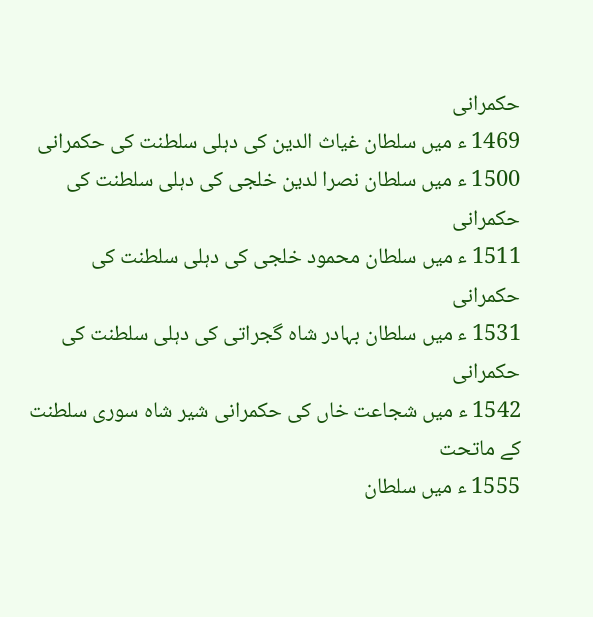حکمرانی
1469 ء میں سلطان غیاث الدین کی دہلی سلطنت کی حکمرانی
1500 ء میں سلطان نصرا لدین خلجی کی دہلی سلطنت کی حکمرانی
1511 ء میں سلطان محمود خلجی کی دہلی سلطنت کی حکمرانی
1531 ء میں سلطان بہادر شاہ گجراتی کی دہلی سلطنت کی حکمرانی
1542 ء میں شجاعت خاں کی حکمرانی شیر شاہ سوری سلطنت کے ماتحت
1555 ء میں سلطان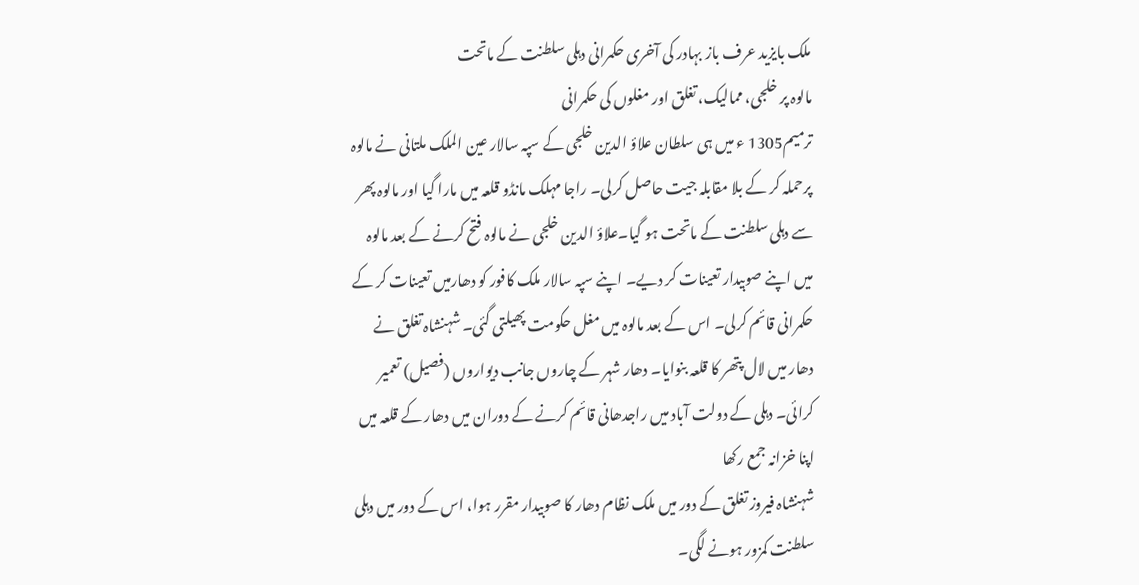ملک بایزید عرف باز بہادر کی آخری حکمرانی دہلی سلطنت کے ماتحت
مالوہ پر خلجی، ممالیک، تغلق اور مغلوں کی حکمرانی
ترمیم1305 ء میں ہی سلطان علاؤ الدین خلجی کے سپہ سالار عین الملک ملتانی نے مالوہ پرحملہ کر کے بلا مقابلہ جیت حاصل کرلی۔ راجا مہلک مانڈو قلعہ میں مارا گیا اور مالوہ پھر سے دہلی سلطنت کے ماتحت ہو گیا۔علاؤ الدین خلجی نے مالوہ فتح کرنے کے بعد مالوہ میں اپنے صوبیدار تعینات کر دیے۔ اپنے سپہ سالار ملک کافور کو دھارمیں تعینات کر کے حکمرانی قائم کرلی۔ اس کے بعد مالوہ میں مغل حکومت پھیلتی گئی۔ شہنشاہ تغلق نے دھار میں لال پتھر کا قلعہ بنوایا۔ دھار شہر کے چاروں جانب دیواروں (فصیل) تعمیر کرائی۔ دہلی کے دولت آباد میں راجدھانی قائم کرنے کے دوران میں دھار کے قلعہ میں اپنا خزانہ جمع رکھا
شہنشاہ فیروز تغلق کے دور میں ملک نظام دھار کا صوبیدار مقرر ہوا، اس کے دور میں دہلی سلطنت کمزور ہونے لگی۔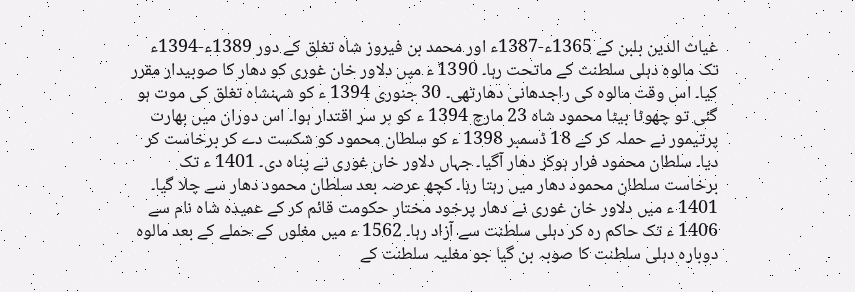غیاث الدین بلبن کے 1365ء-1387ء اور محمد بن فیروز شاہ تغلق کے دور 1389ء-1394ء تک مالوہ دہلی سلطنت کے ماتحت رہا۔ 1390 ء میں دلاور خان غوری کو دھار کا صوبیدار مقرر کیا۔ اس وقت مالوہ کی راجدھانی دھارتھی۔ 30 جنوری 1394 ء کو شہنشاہ تغلق کی موت ہو گئی تو چھوٹا بیٹا محمود شاہ 23 مارچ 1394 ء کو بر سر اقتدار ہوا۔ اس دوران میں بھارت پرتیمور نے حملہ کر کے 18 ڈسمبر 1398 ء کو سلطان محمود کو شکست دے کر برخاست کر دیا۔ سلطان محمود فرار ہوکر دھار آگیا۔ جہاں دلاور خاں غوری نے پناہ دی۔ 1401 ء تک برخاست سلطان محمود دھار میں رہتا رہا۔ کچھ عرصہ بعد سلطان محمود دھار سے چلا گیا۔ 1401 ء میں دلاور خان غوری نے دھار پرخود مختار حکومت قائم کر کے عمیدہ شاہ نام سے 1406 ء تک حاکم رہ کر دہلی سلطنت سے آزاد رہا۔ 1562 ء میں مغلوں کے حملے کے بعد مالوہ دوبارہ دہلی سلطنت کا صوبہ بن گیا جو مغلیہ سلطنت کے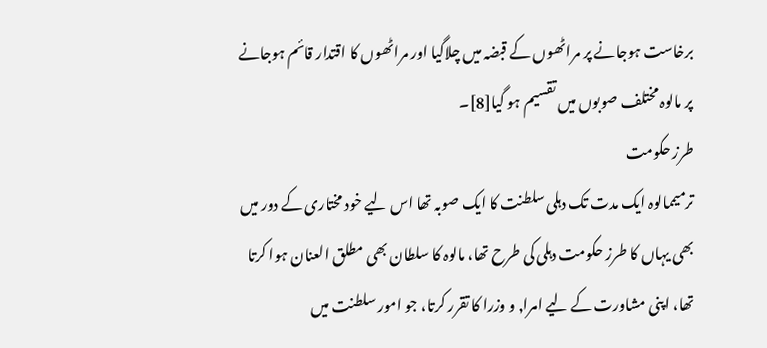برخاست ہوجانے پر مراٹھوں کے قبضہ میں چلاگیا اور مراٹھوں کا اقتدار قائم ہوجانے پر مالوہ مختلف صوبوں میں تقسیم ہو گیا[8]۔
طرز حکومت
ترمیممالوہ ایک مدت تک دہلی سلطنت کا ایک صوبہ تھا اس لیے خود مختاری کے دور میں بھی یہاں کا طرز حکومت دہلی کی طرح تھا، مالوہ کا سلطان بھی مطلق العنان ہوا کرتا تھا، اپنی مشاورت کے لیے امرا٫ و وزرا کا تقرر کرتا، جو امور سلطنت میں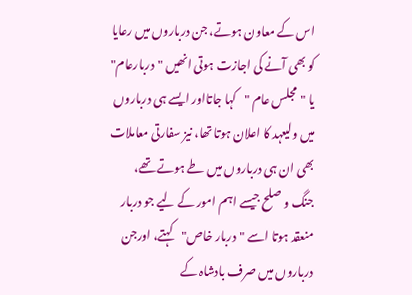اس کے معاون ہوتے، جن درباروں میں رعایا کو بھی آنے کی اجازت ہوتی انھیں "دربارعام" یا "مجلس عام "کہا جاتااور ایسے ہی درباروں میں ولیعہد کا اعلان ہوتا تھا، نیز سفارتی معاملات بھی ان ہی درباروں میں طے ہوتے تھے، جنگ و صلح جیسے اہم امور کے لیے جو دربار منعقد ہوتا اسے "دربار خاص"کہتے، اورجن درباروں میں صرف بادشاہ کے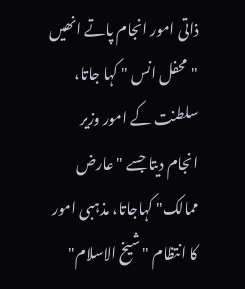ذاتی امور انجام پاتے انھیں "محفل انس " کہا جاتا، سلطنت کے امور وزیر انجام دیتا جسے "عارض ممالک" کہاجاتا، مذہبی امور کا انتظام "شیخ الاسلام"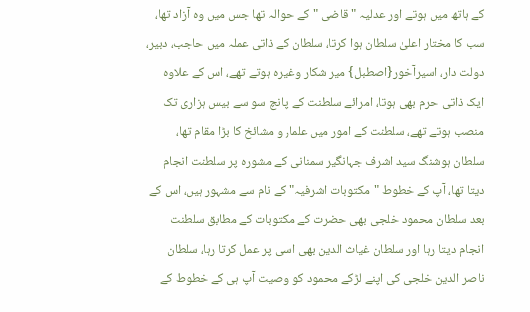کے ہاتھ میں ہوتے اور عدلیہ "قاضی " کے حوالہ تھا جس میں وہ آزاد تھا، سب کا مختار اعلیٰ سلطان ہوا کرتا، سلطان کے ذاتی عملہ میں حاجب، دبیر، دولت دار، اسیرآخور{اصطبل} میر شکار وغیرہ ہوتے تھے، اس کے علاوہ ایک ذاتی حرم بھی ہوتا، امرائے سلطنت کے پانچ سو سے بیس ہزاری تک منصب ہوتے تھے، سلطنت کے امور میں علما٫ و مشائخ کا بڑا مقام تھا، سلطان ہوشنگ سید اشرف جہانگیر سمنانی کے مشورہ پر سلطنت انجام دیتا تھا، آپ کے خطوط "مکتوبات اشرفیہ" کے نام سے مشہور ہیں، اس کے بعد سلطان محمود خلجی بھی حضرت کے مکتوبات کے مطابق سلطنت انجام دیتا رہا اور سلطان غیاث الدین بھی اسی پر عمل کرتا رہا، سلطان ناصر الدین خلجی کی اپنے لڑکے محمود کو وصیت آپ ہی کے خطوط کے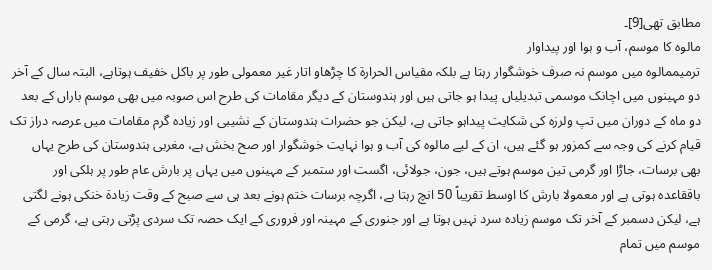مطابق تھی[9]۔
مالوہ کا موسم، آب و ہوا اور پیداوار
ترمیممالوہ میں موسم نہ صرف خوشگوار رہتا ہے بلکہ مقیاس الحرارۃ کا چڑھاو اتار غیر معمولی طور پر باکل خفیف ہوتاہے، البتہ سال کے آخر دو مہینوں میں اچانک موسمی تبدیلیاں پیدا ہو جاتی ہیں اور ہندوستان کے دیگر مقامات کی طرح اس صوبہ میں بھی موسم باراں کے بعد دو ماہ کے دوران میں تپ ولرزہ کی شکایت پیداہو جاتی ہے، لیکن جو حضرات ہندوستان کے نشیبی اور زیادہ گرم مقامات میں عرصہ دراز تک قیام کرنے کی وجہ سے کمزور ہو گئے ہیں، ان کے لیے مالوہ کی آب و ہوا نہایت خوشگوار اور صح بخش ہے، مغربی ہندوستان کی طرح یہاں بھی برسات، جاڑا اور گرمی تین موسم ہوتے ہیں، جون، جولائی، اگست اور ستمبر کے مہینوں میں یہاں پر بارش عام طور پر ہلکی اور باققاعدہ ہوتی ہے اور معمولا بارش کا اوسط تقریباً 50 انچ رہتا ہے، اگرچہ برسات ختم ہونے بعد ہی سے صبح کے وقت زیادۃ خنکی ہونے لگتی ہے، لیکن دسمبر کے آخر تک موسم زیادہ سرد نہیں ہوتا ہے اور جنوری کے مہینہ اور فروری کے ایک حصہ تک سردی پڑتی رہتی ہے، گرمی کے موسم میں تمام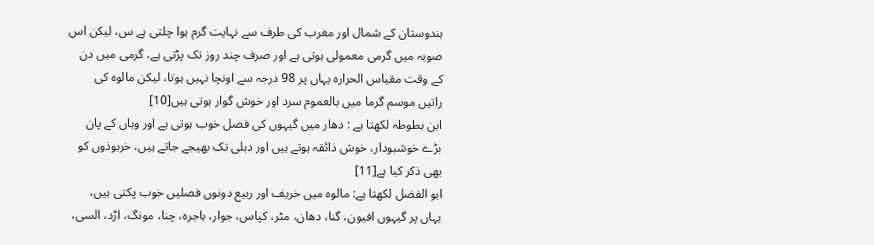ہندوستان کے شمال اور مغرب کی طرف سے نہایت گرم ہوا چلتی ہے س، لیکن اس صوبہ میں گرمی معمولی ہوتی ہے اور صرف چند روز تک پڑتی ہے، گرمی میں دن کے وقت مقیاس الحرارہ یہاں پر 98 درجہ سے اونچا نہیں ہوتا، لیکن مالوہ کی راتیں موسم گرما میں بالعموم سرد اور خوش گوار ہوتی ہیں[10]
ابن بطوطہ لکھتا ہے : دھار میں گیہوں کی فصل خوب ہوتی ہے اور وہاں کے پان بڑے خوشبودار، خوش ذائقہ ہوتے ہیں اور دہلی تک بھیجے جاتے ہیں، خربوذوں کو بھی ذکر کیا ہے[11]
ابو الفضل لکھتا ہے: مالوہ میں خریف اور ربیع دونوں فصلیں خوب پکتی ہیں، یہاں پر گیہوں افیون، گنا، دھان، مٹر، کپاس، جوار، باجرہ، چنا، مونگ، اڑد، السی،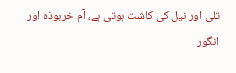تلی اور نیل کی کاشت ہوتی ہے، آم خربوذہ اور انگور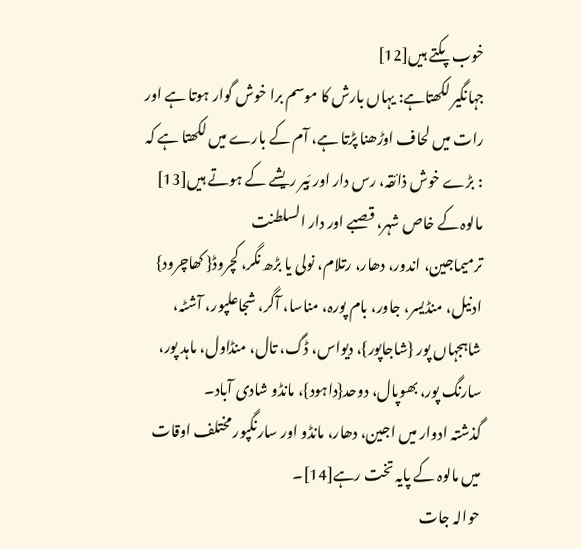خوب پکتے ہیں[12]
جہانگیر لکھتاہے: یہاں بارش کا موسم برا خوش گوار ہوتا ہے اور رات میں لحاف اوڑھنا پڑتا ہے، آم کے بارے میں لکھتا ہے کہ : بڑے خوش ذائقہ، رس دار اور بَیر ریشے کے ہوتے ہیں[13]
مالوہ کے خاص شہر، قصبے اور دار السلطنت
ترمیماجین، اندور، دھار، رتلام، نولی یا بڑھ نگر، کچروڈ{ کھاچرود} ادنیل، منڈیسر، جاور، بام پورہ، مناسا، آگر، شجاعلپور، آشٹہ، شاہجہاں پور {شاجاپور}، دیواس، ڈگ، تال، منڈاول، ماہد پور، سارنگ پور، بھوپال، دوحد{داہود}، مانڈو شادی آباد۔
گذشتہ ادوار میں اجین، دھار، مانڈو اور سارنگپور مختلف اوقات میں مالوہ کے پایہ تخت رہے[14]۔
حوالہ جات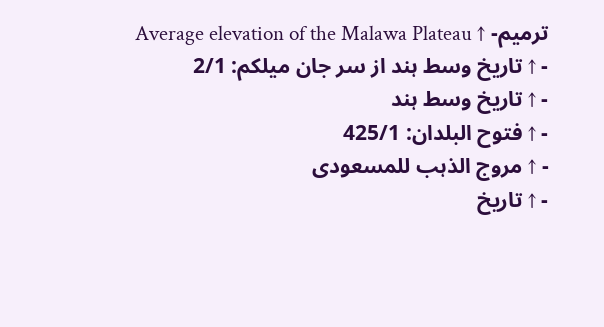ترمیم- ↑ Average elevation of the Malawa Plateau
- ↑ تاریخ وسط ہند از سر جان میلکم: 2/1
- ↑ تاریخ وسط ہند
- ↑ فتوح البلدان: 425/1
- ↑ مروج الذہب للمسعودی
- ↑ تاریخ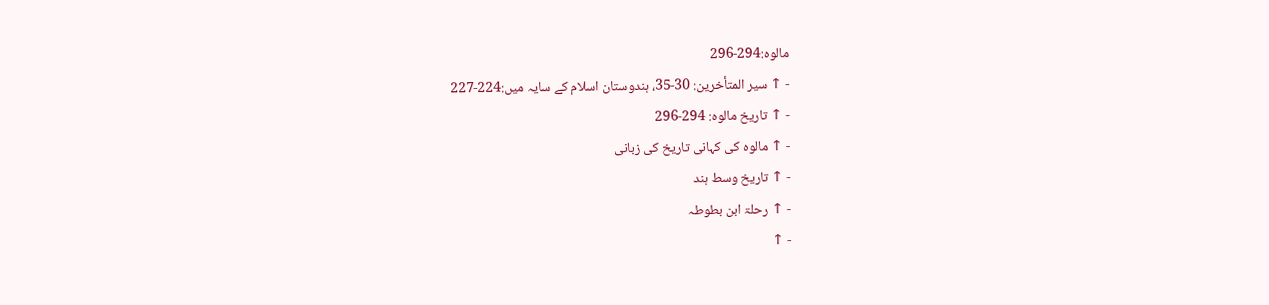مالوہ:294-296
- ↑ سیر المتأخرین: 30-35، ہندوستان اسلام کے سایہ میں:224-227
- ↑ تاریخ مالوہ: 294-296
- ↑ مالوہ کی کہانی تاریخ کی زبانی
- ↑ تاریخ وسط ہند
- ↑ رحلۃ ابن بطوطہ
- ↑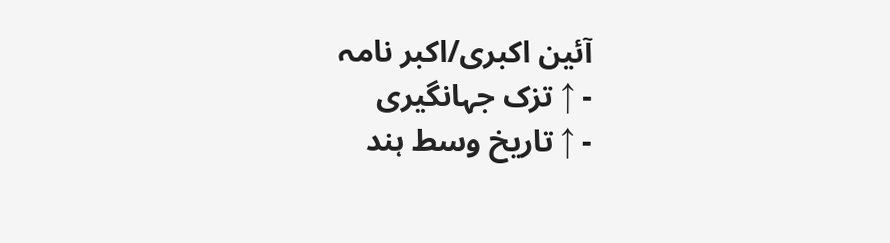آئین اکبری/اکبر نامہ
- ↑ تزک جہانگیری
- ↑ تاریخ وسط ہند